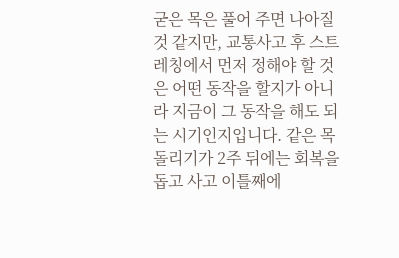굳은 목은 풀어 주면 나아질 것 같지만, 교통사고 후 스트레칭에서 먼저 정해야 할 것은 어떤 동작을 할지가 아니라 지금이 그 동작을 해도 되는 시기인지입니다. 같은 목 돌리기가 2주 뒤에는 회복을 돕고 사고 이틀째에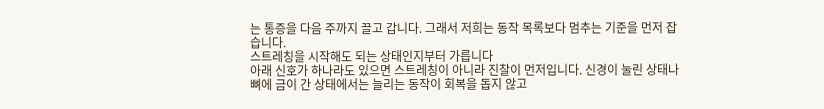는 통증을 다음 주까지 끌고 갑니다. 그래서 저희는 동작 목록보다 멈추는 기준을 먼저 잡습니다.
스트레칭을 시작해도 되는 상태인지부터 가릅니다
아래 신호가 하나라도 있으면 스트레칭이 아니라 진찰이 먼저입니다. 신경이 눌린 상태나 뼈에 금이 간 상태에서는 늘리는 동작이 회복을 돕지 않고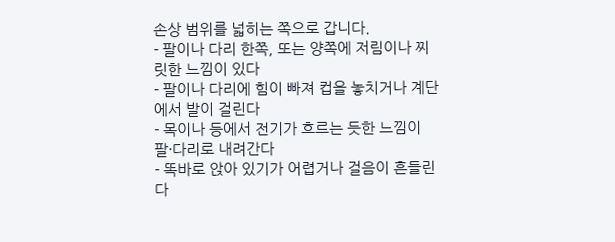손상 범위를 넓히는 쪽으로 갑니다.
- 팔이나 다리 한쪽, 또는 양쪽에 저림이나 찌릿한 느낌이 있다
- 팔이나 다리에 힘이 빠져 컵을 놓치거나 계단에서 발이 걸린다
- 목이나 등에서 전기가 흐르는 듯한 느낌이 팔·다리로 내려간다
- 똑바로 앉아 있기가 어렵거나 걸음이 흔들린다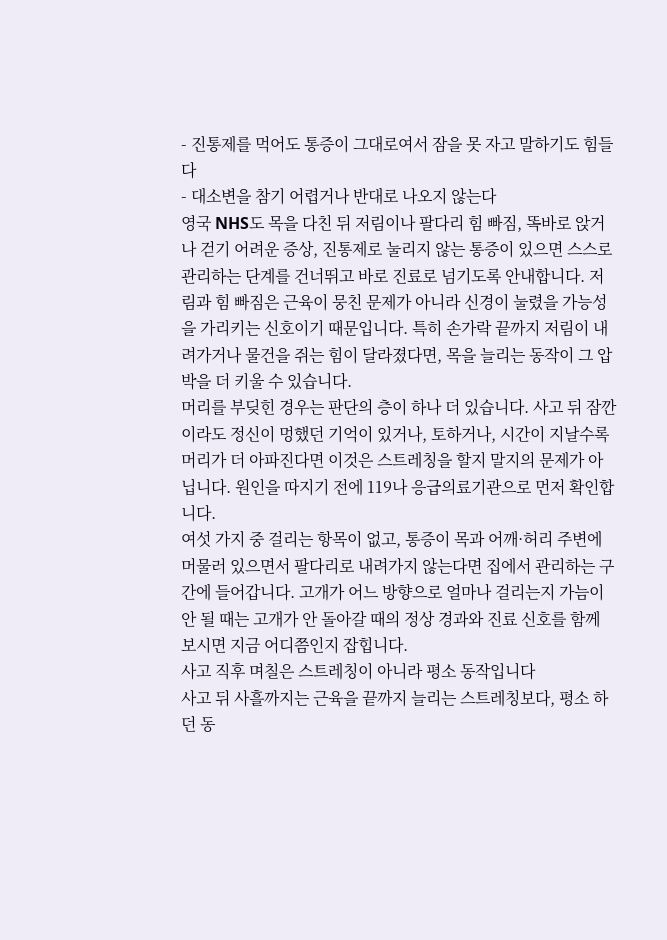- 진통제를 먹어도 통증이 그대로여서 잠을 못 자고 말하기도 힘들다
- 대소변을 참기 어렵거나 반대로 나오지 않는다
영국 NHS도 목을 다친 뒤 저림이나 팔다리 힘 빠짐, 똑바로 앉거나 걷기 어려운 증상, 진통제로 눌리지 않는 통증이 있으면 스스로 관리하는 단계를 건너뛰고 바로 진료로 넘기도록 안내합니다. 저림과 힘 빠짐은 근육이 뭉친 문제가 아니라 신경이 눌렸을 가능성을 가리키는 신호이기 때문입니다. 특히 손가락 끝까지 저림이 내려가거나 물건을 쥐는 힘이 달라졌다면, 목을 늘리는 동작이 그 압박을 더 키울 수 있습니다.
머리를 부딪힌 경우는 판단의 층이 하나 더 있습니다. 사고 뒤 잠깐이라도 정신이 멍했던 기억이 있거나, 토하거나, 시간이 지날수록 머리가 더 아파진다면 이것은 스트레칭을 할지 말지의 문제가 아닙니다. 원인을 따지기 전에 119나 응급의료기관으로 먼저 확인합니다.
여섯 가지 중 걸리는 항목이 없고, 통증이 목과 어깨·허리 주변에 머물러 있으면서 팔다리로 내려가지 않는다면 집에서 관리하는 구간에 들어갑니다. 고개가 어느 방향으로 얼마나 걸리는지 가늠이 안 될 때는 고개가 안 돌아갈 때의 정상 경과와 진료 신호를 함께 보시면 지금 어디쯤인지 잡힙니다.
사고 직후 며칠은 스트레칭이 아니라 평소 동작입니다
사고 뒤 사흘까지는 근육을 끝까지 늘리는 스트레칭보다, 평소 하던 동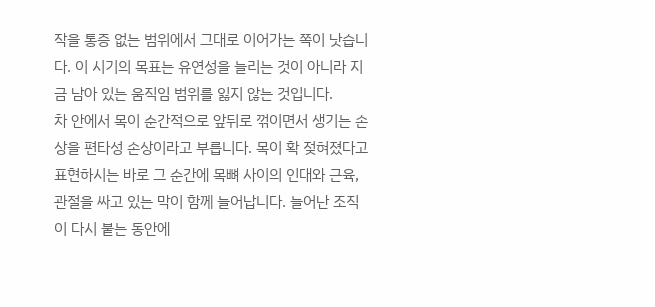작을 통증 없는 범위에서 그대로 이어가는 쪽이 낫습니다. 이 시기의 목표는 유연성을 늘리는 것이 아니라 지금 남아 있는 움직임 범위를 잃지 않는 것입니다.
차 안에서 목이 순간적으로 앞뒤로 꺾이면서 생기는 손상을 편타성 손상이라고 부릅니다. 목이 확 젖혀졌다고 표현하시는 바로 그 순간에 목뼈 사이의 인대와 근육, 관절을 싸고 있는 막이 함께 늘어납니다. 늘어난 조직이 다시 붙는 동안에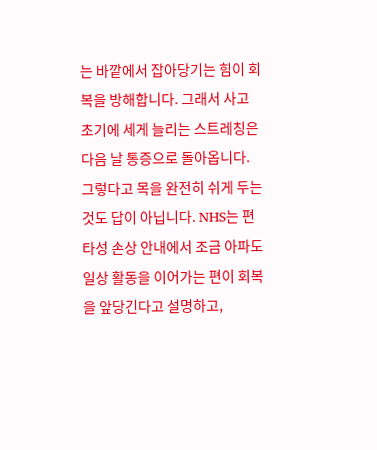는 바깥에서 잡아당기는 힘이 회복을 방해합니다. 그래서 사고 초기에 세게 늘리는 스트레칭은 다음 날 통증으로 돌아옵니다.
그렇다고 목을 완전히 쉬게 두는 것도 답이 아닙니다. NHS는 편타성 손상 안내에서 조금 아파도 일상 활동을 이어가는 편이 회복을 앞당긴다고 설명하고,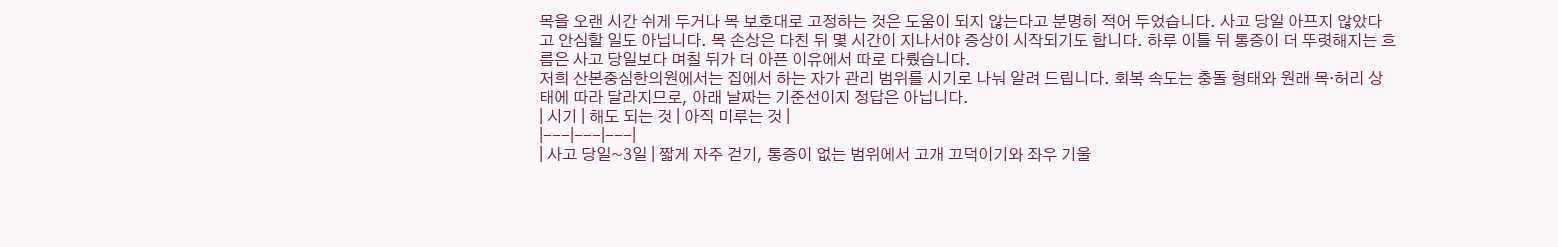목을 오랜 시간 쉬게 두거나 목 보호대로 고정하는 것은 도움이 되지 않는다고 분명히 적어 두었습니다. 사고 당일 아프지 않았다고 안심할 일도 아닙니다. 목 손상은 다친 뒤 몇 시간이 지나서야 증상이 시작되기도 합니다. 하루 이틀 뒤 통증이 더 뚜렷해지는 흐름은 사고 당일보다 며칠 뒤가 더 아픈 이유에서 따로 다뤘습니다.
저희 산본중심한의원에서는 집에서 하는 자가 관리 범위를 시기로 나눠 알려 드립니다. 회복 속도는 충돌 형태와 원래 목·허리 상태에 따라 달라지므로, 아래 날짜는 기준선이지 정답은 아닙니다.
| 시기 | 해도 되는 것 | 아직 미루는 것 |
|---|---|---|
| 사고 당일~3일 | 짧게 자주 걷기, 통증이 없는 범위에서 고개 끄덕이기와 좌우 기울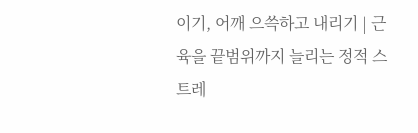이기, 어깨 으쓱하고 내리기 | 근육을 끝범위까지 늘리는 정적 스트레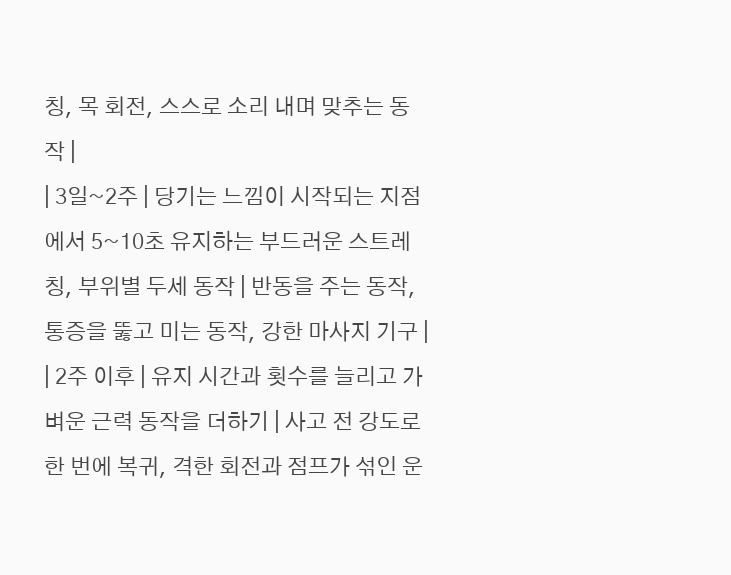칭, 목 회전, 스스로 소리 내며 맞추는 동작 |
| 3일~2주 | 당기는 느낌이 시작되는 지점에서 5~10초 유지하는 부드러운 스트레칭, 부위별 두세 동작 | 반동을 주는 동작, 통증을 뚫고 미는 동작, 강한 마사지 기구 |
| 2주 이후 | 유지 시간과 횟수를 늘리고 가벼운 근력 동작을 더하기 | 사고 전 강도로 한 번에 복귀, 격한 회전과 점프가 섞인 운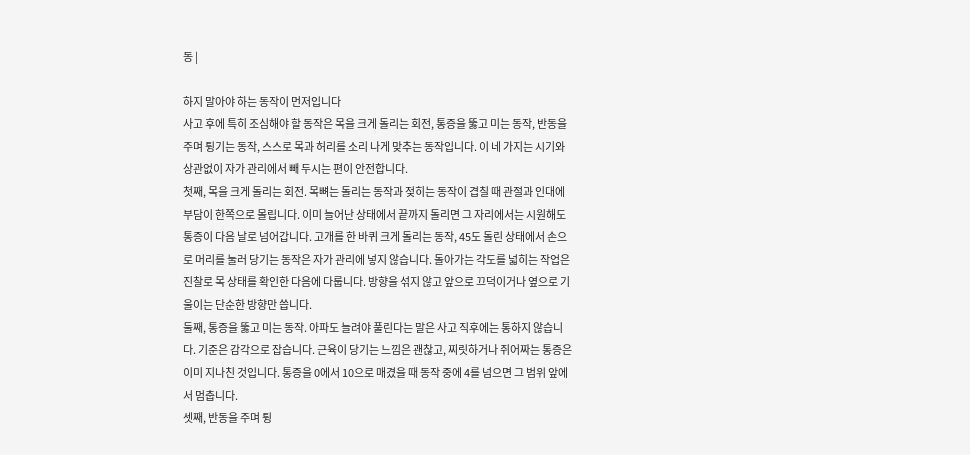동 |

하지 말아야 하는 동작이 먼저입니다
사고 후에 특히 조심해야 할 동작은 목을 크게 돌리는 회전, 통증을 뚫고 미는 동작, 반동을 주며 튕기는 동작, 스스로 목과 허리를 소리 나게 맞추는 동작입니다. 이 네 가지는 시기와 상관없이 자가 관리에서 빼 두시는 편이 안전합니다.
첫째, 목을 크게 돌리는 회전. 목뼈는 돌리는 동작과 젖히는 동작이 겹칠 때 관절과 인대에 부담이 한쪽으로 몰립니다. 이미 늘어난 상태에서 끝까지 돌리면 그 자리에서는 시원해도 통증이 다음 날로 넘어갑니다. 고개를 한 바퀴 크게 돌리는 동작, 45도 돌린 상태에서 손으로 머리를 눌러 당기는 동작은 자가 관리에 넣지 않습니다. 돌아가는 각도를 넓히는 작업은 진찰로 목 상태를 확인한 다음에 다룹니다. 방향을 섞지 않고 앞으로 끄덕이거나 옆으로 기울이는 단순한 방향만 씁니다.
둘째, 통증을 뚫고 미는 동작. 아파도 늘려야 풀린다는 말은 사고 직후에는 통하지 않습니다. 기준은 감각으로 잡습니다. 근육이 당기는 느낌은 괜찮고, 찌릿하거나 쥐어짜는 통증은 이미 지나친 것입니다. 통증을 0에서 10으로 매겼을 때 동작 중에 4를 넘으면 그 범위 앞에서 멈춥니다.
셋째, 반동을 주며 튕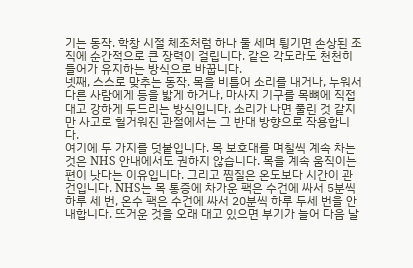기는 동작. 학창 시절 체조처럼 하나 둘 세며 튕기면 손상된 조직에 순간적으로 큰 장력이 걸립니다. 같은 각도라도 천천히 들어가 유지하는 방식으로 바꿉니다.
넷째, 스스로 맞추는 동작. 목을 비틀어 소리를 내거나, 누워서 다른 사람에게 등을 밟게 하거나, 마사지 기구를 목뼈에 직접 대고 강하게 두드리는 방식입니다. 소리가 나면 풀린 것 같지만 사고로 헐거워진 관절에서는 그 반대 방향으로 작용합니다.
여기에 두 가지를 덧붙입니다. 목 보호대를 며칠씩 계속 차는 것은 NHS 안내에서도 권하지 않습니다. 목을 계속 움직이는 편이 낫다는 이유입니다. 그리고 찜질은 온도보다 시간이 관건입니다. NHS는 목 통증에 차가운 팩은 수건에 싸서 5분씩 하루 세 번, 온수 팩은 수건에 싸서 20분씩 하루 두세 번을 안내합니다. 뜨거운 것을 오래 대고 있으면 부기가 늘어 다음 날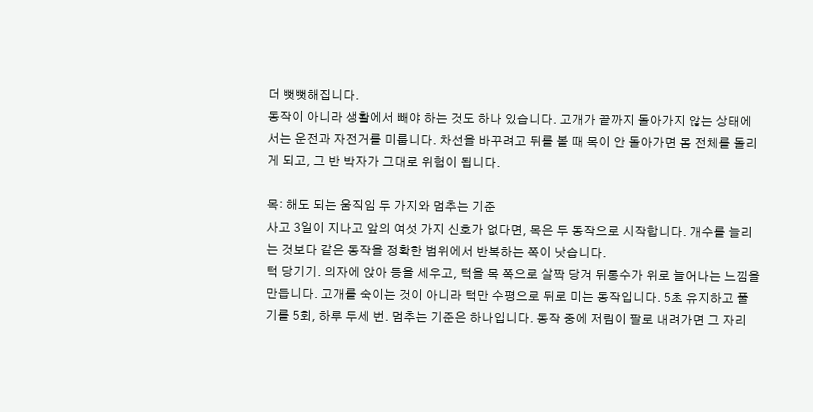더 뻣뻣해집니다.
동작이 아니라 생활에서 빼야 하는 것도 하나 있습니다. 고개가 끝까지 돌아가지 않는 상태에서는 운전과 자전거를 미룹니다. 차선을 바꾸려고 뒤를 볼 때 목이 안 돌아가면 몸 전체를 돌리게 되고, 그 반 박자가 그대로 위험이 됩니다.

목: 해도 되는 움직임 두 가지와 멈추는 기준
사고 3일이 지나고 앞의 여섯 가지 신호가 없다면, 목은 두 동작으로 시작합니다. 개수를 늘리는 것보다 같은 동작을 정확한 범위에서 반복하는 쪽이 낫습니다.
턱 당기기. 의자에 앉아 등을 세우고, 턱을 목 쪽으로 살짝 당겨 뒤통수가 위로 늘어나는 느낌을 만듭니다. 고개를 숙이는 것이 아니라 턱만 수평으로 뒤로 미는 동작입니다. 5초 유지하고 풀기를 5회, 하루 두세 번. 멈추는 기준은 하나입니다. 동작 중에 저림이 팔로 내려가면 그 자리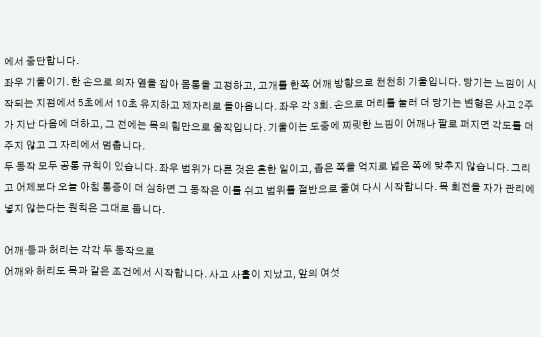에서 중단합니다.
좌우 기울이기. 한 손으로 의자 옆을 잡아 몸통을 고정하고, 고개를 한쪽 어깨 방향으로 천천히 기울입니다. 당기는 느낌이 시작되는 지점에서 5초에서 10초 유지하고 제자리로 돌아옵니다. 좌우 각 3회. 손으로 머리를 눌러 더 당기는 변형은 사고 2주가 지난 다음에 더하고, 그 전에는 목의 힘만으로 움직입니다. 기울이는 도중에 찌릿한 느낌이 어깨나 팔로 퍼지면 각도를 더 주지 않고 그 자리에서 멈춥니다.
두 동작 모두 공통 규칙이 있습니다. 좌우 범위가 다른 것은 흔한 일이고, 좁은 쪽을 억지로 넓은 쪽에 맞추지 않습니다. 그리고 어제보다 오늘 아침 통증이 더 심하면 그 동작은 이틀 쉬고 범위를 절반으로 줄여 다시 시작합니다. 목 회전을 자가 관리에 넣지 않는다는 원칙은 그대로 둡니다.

어깨·등과 허리는 각각 두 동작으로
어깨와 허리도 목과 같은 조건에서 시작합니다. 사고 사흘이 지났고, 앞의 여섯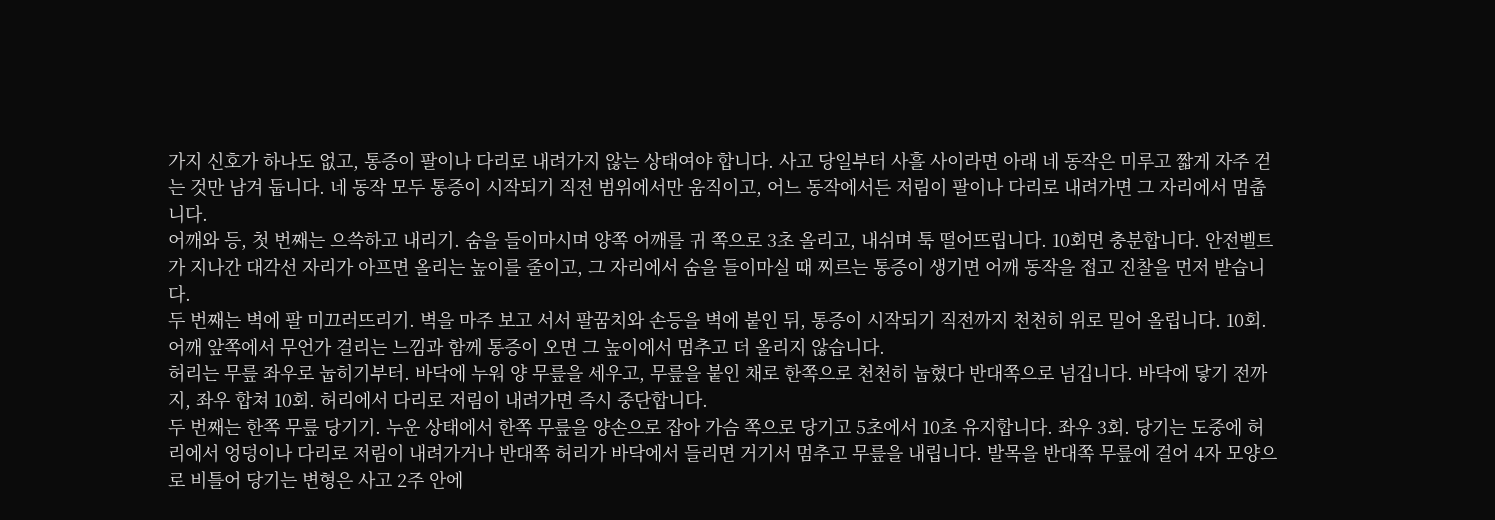가지 신호가 하나도 없고, 통증이 팔이나 다리로 내려가지 않는 상태여야 합니다. 사고 당일부터 사흘 사이라면 아래 네 동작은 미루고 짧게 자주 걷는 것만 남겨 둡니다. 네 동작 모두 통증이 시작되기 직전 범위에서만 움직이고, 어느 동작에서든 저림이 팔이나 다리로 내려가면 그 자리에서 멈춥니다.
어깨와 등, 첫 번째는 으쓱하고 내리기. 숨을 들이마시며 양쪽 어깨를 귀 쪽으로 3초 올리고, 내쉬며 툭 떨어뜨립니다. 10회면 충분합니다. 안전벨트가 지나간 대각선 자리가 아프면 올리는 높이를 줄이고, 그 자리에서 숨을 들이마실 때 찌르는 통증이 생기면 어깨 동작을 접고 진찰을 먼저 받습니다.
두 번째는 벽에 팔 미끄러뜨리기. 벽을 마주 보고 서서 팔꿈치와 손등을 벽에 붙인 뒤, 통증이 시작되기 직전까지 천천히 위로 밀어 올립니다. 10회. 어깨 앞쪽에서 무언가 걸리는 느낌과 함께 통증이 오면 그 높이에서 멈추고 더 올리지 않습니다.
허리는 무릎 좌우로 눕히기부터. 바닥에 누워 양 무릎을 세우고, 무릎을 붙인 채로 한쪽으로 천천히 눕혔다 반대쪽으로 넘깁니다. 바닥에 닿기 전까지, 좌우 합쳐 10회. 허리에서 다리로 저림이 내려가면 즉시 중단합니다.
두 번째는 한쪽 무릎 당기기. 누운 상태에서 한쪽 무릎을 양손으로 잡아 가슴 쪽으로 당기고 5초에서 10초 유지합니다. 좌우 3회. 당기는 도중에 허리에서 엉덩이나 다리로 저림이 내려가거나 반대쪽 허리가 바닥에서 들리면 거기서 멈추고 무릎을 내립니다. 발목을 반대쪽 무릎에 걸어 4자 모양으로 비틀어 당기는 변형은 사고 2주 안에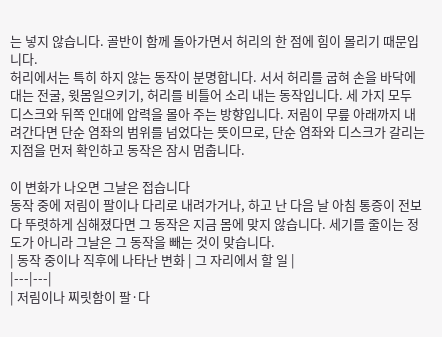는 넣지 않습니다. 골반이 함께 돌아가면서 허리의 한 점에 힘이 몰리기 때문입니다.
허리에서는 특히 하지 않는 동작이 분명합니다. 서서 허리를 굽혀 손을 바닥에 대는 전굴, 윗몸일으키기, 허리를 비틀어 소리 내는 동작입니다. 세 가지 모두 디스크와 뒤쪽 인대에 압력을 몰아 주는 방향입니다. 저림이 무릎 아래까지 내려간다면 단순 염좌의 범위를 넘었다는 뜻이므로, 단순 염좌와 디스크가 갈리는 지점을 먼저 확인하고 동작은 잠시 멈춥니다.

이 변화가 나오면 그날은 접습니다
동작 중에 저림이 팔이나 다리로 내려가거나, 하고 난 다음 날 아침 통증이 전보다 뚜렷하게 심해졌다면 그 동작은 지금 몸에 맞지 않습니다. 세기를 줄이는 정도가 아니라 그날은 그 동작을 빼는 것이 맞습니다.
| 동작 중이나 직후에 나타난 변화 | 그 자리에서 할 일 |
|---|---|
| 저림이나 찌릿함이 팔·다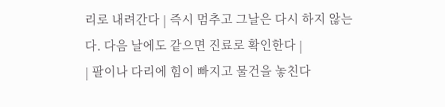리로 내려간다 | 즉시 멈추고 그날은 다시 하지 않는다. 다음 날에도 같으면 진료로 확인한다 |
| 팔이나 다리에 힘이 빠지고 물건을 놓친다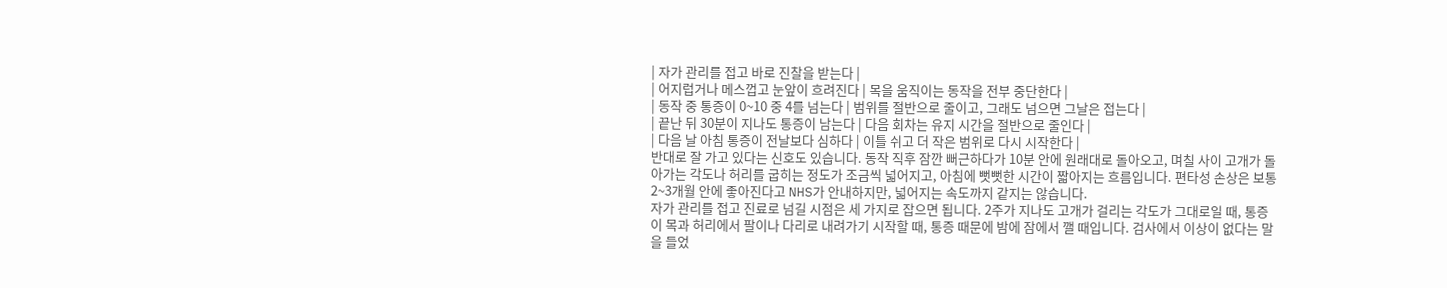| 자가 관리를 접고 바로 진찰을 받는다 |
| 어지럽거나 메스껍고 눈앞이 흐려진다 | 목을 움직이는 동작을 전부 중단한다 |
| 동작 중 통증이 0~10 중 4를 넘는다 | 범위를 절반으로 줄이고, 그래도 넘으면 그날은 접는다 |
| 끝난 뒤 30분이 지나도 통증이 남는다 | 다음 회차는 유지 시간을 절반으로 줄인다 |
| 다음 날 아침 통증이 전날보다 심하다 | 이틀 쉬고 더 작은 범위로 다시 시작한다 |
반대로 잘 가고 있다는 신호도 있습니다. 동작 직후 잠깐 뻐근하다가 10분 안에 원래대로 돌아오고, 며칠 사이 고개가 돌아가는 각도나 허리를 굽히는 정도가 조금씩 넓어지고, 아침에 뻣뻣한 시간이 짧아지는 흐름입니다. 편타성 손상은 보통 2~3개월 안에 좋아진다고 NHS가 안내하지만, 넓어지는 속도까지 같지는 않습니다.
자가 관리를 접고 진료로 넘길 시점은 세 가지로 잡으면 됩니다. 2주가 지나도 고개가 걸리는 각도가 그대로일 때, 통증이 목과 허리에서 팔이나 다리로 내려가기 시작할 때, 통증 때문에 밤에 잠에서 깰 때입니다. 검사에서 이상이 없다는 말을 들었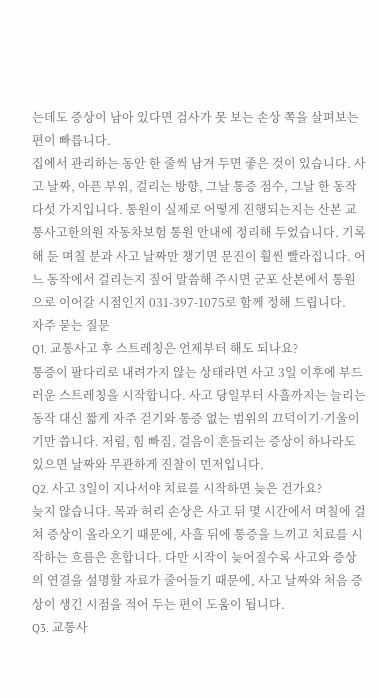는데도 증상이 남아 있다면 검사가 못 보는 손상 쪽을 살펴보는 편이 빠릅니다.
집에서 관리하는 동안 한 줄씩 남겨 두면 좋은 것이 있습니다. 사고 날짜, 아픈 부위, 걸리는 방향, 그날 통증 점수, 그날 한 동작 다섯 가지입니다. 통원이 실제로 어떻게 진행되는지는 산본 교통사고한의원 자동차보험 통원 안내에 정리해 두었습니다. 기록해 둔 며칠 분과 사고 날짜만 챙기면 문진이 훨씬 빨라집니다. 어느 동작에서 걸리는지 짚어 말씀해 주시면 군포 산본에서 통원으로 이어갈 시점인지 031-397-1075로 함께 정해 드립니다.
자주 묻는 질문
Q1. 교통사고 후 스트레칭은 언제부터 해도 되나요?
통증이 팔다리로 내려가지 않는 상태라면 사고 3일 이후에 부드러운 스트레칭을 시작합니다. 사고 당일부터 사흘까지는 늘리는 동작 대신 짧게 자주 걷기와 통증 없는 범위의 끄덕이기·기울이기만 씁니다. 저림, 힘 빠짐, 걸음이 흔들리는 증상이 하나라도 있으면 날짜와 무관하게 진찰이 먼저입니다.
Q2. 사고 3일이 지나서야 치료를 시작하면 늦은 건가요?
늦지 않습니다. 목과 허리 손상은 사고 뒤 몇 시간에서 며칠에 걸쳐 증상이 올라오기 때문에, 사흘 뒤에 통증을 느끼고 치료를 시작하는 흐름은 흔합니다. 다만 시작이 늦어질수록 사고와 증상의 연결을 설명할 자료가 줄어들기 때문에, 사고 날짜와 처음 증상이 생긴 시점을 적어 두는 편이 도움이 됩니다.
Q3. 교통사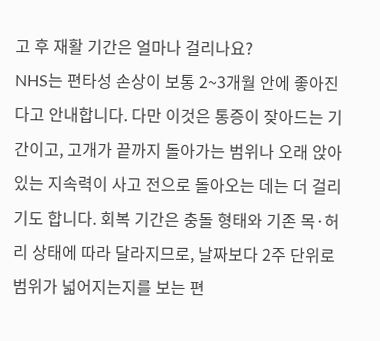고 후 재활 기간은 얼마나 걸리나요?
NHS는 편타성 손상이 보통 2~3개월 안에 좋아진다고 안내합니다. 다만 이것은 통증이 잦아드는 기간이고, 고개가 끝까지 돌아가는 범위나 오래 앉아 있는 지속력이 사고 전으로 돌아오는 데는 더 걸리기도 합니다. 회복 기간은 충돌 형태와 기존 목·허리 상태에 따라 달라지므로, 날짜보다 2주 단위로 범위가 넓어지는지를 보는 편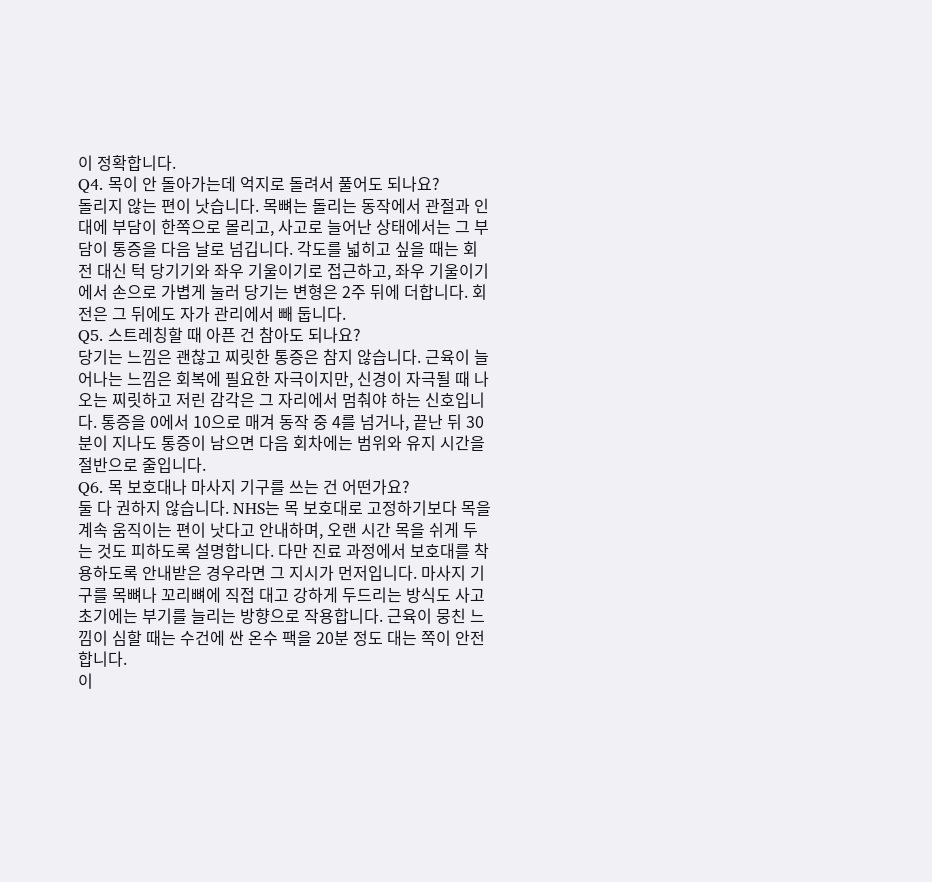이 정확합니다.
Q4. 목이 안 돌아가는데 억지로 돌려서 풀어도 되나요?
돌리지 않는 편이 낫습니다. 목뼈는 돌리는 동작에서 관절과 인대에 부담이 한쪽으로 몰리고, 사고로 늘어난 상태에서는 그 부담이 통증을 다음 날로 넘깁니다. 각도를 넓히고 싶을 때는 회전 대신 턱 당기기와 좌우 기울이기로 접근하고, 좌우 기울이기에서 손으로 가볍게 눌러 당기는 변형은 2주 뒤에 더합니다. 회전은 그 뒤에도 자가 관리에서 빼 둡니다.
Q5. 스트레칭할 때 아픈 건 참아도 되나요?
당기는 느낌은 괜찮고 찌릿한 통증은 참지 않습니다. 근육이 늘어나는 느낌은 회복에 필요한 자극이지만, 신경이 자극될 때 나오는 찌릿하고 저린 감각은 그 자리에서 멈춰야 하는 신호입니다. 통증을 0에서 10으로 매겨 동작 중 4를 넘거나, 끝난 뒤 30분이 지나도 통증이 남으면 다음 회차에는 범위와 유지 시간을 절반으로 줄입니다.
Q6. 목 보호대나 마사지 기구를 쓰는 건 어떤가요?
둘 다 권하지 않습니다. NHS는 목 보호대로 고정하기보다 목을 계속 움직이는 편이 낫다고 안내하며, 오랜 시간 목을 쉬게 두는 것도 피하도록 설명합니다. 다만 진료 과정에서 보호대를 착용하도록 안내받은 경우라면 그 지시가 먼저입니다. 마사지 기구를 목뼈나 꼬리뼈에 직접 대고 강하게 두드리는 방식도 사고 초기에는 부기를 늘리는 방향으로 작용합니다. 근육이 뭉친 느낌이 심할 때는 수건에 싼 온수 팩을 20분 정도 대는 쪽이 안전합니다.
이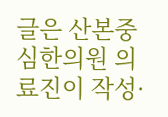글은 산본중심한의원 의료진이 작성·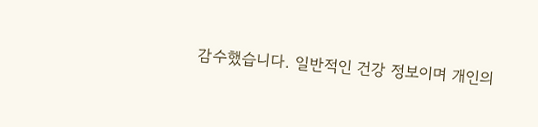감수했습니다. 일반적인 건강 정보이며 개인의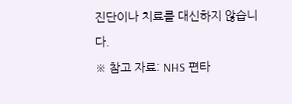진단이나 치료를 대신하지 않습니다.
※ 참고 자료: NHS 편타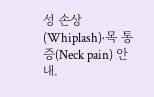성 손상(Whiplash)·목 통증(Neck pain) 안내.